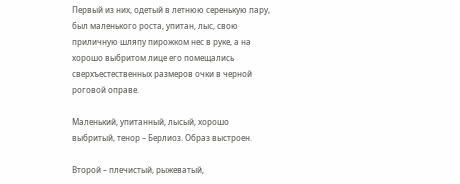Первый из них, одетый в летнюю серенькую пару, был маленького роста, упитан, лыс, свою приличную шляпу пирожком нес в руке, а на хорошо выбритом лице его помещались сверхъестественных размеров очки в черной роговой оправе.

Маленький, упитанный, лысый, хорошо выбритый, тенор – Берлиоз. Образ выстроен.

Второй – плечистый, рыжеватый,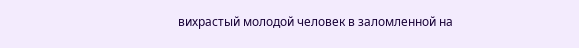вихрастый молодой человек в заломленной на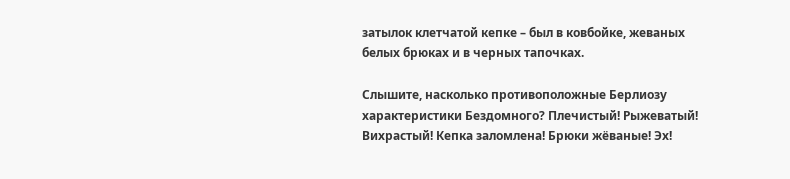затылок клетчатой кепке – был в ковбойке, жеваных белых брюках и в черных тапочках.

Слышите, насколько противоположные Берлиозу характеристики Бездомного? Плечистый! Рыжеватый! Вихрастый! Кепка заломлена! Брюки жёваные! Эх!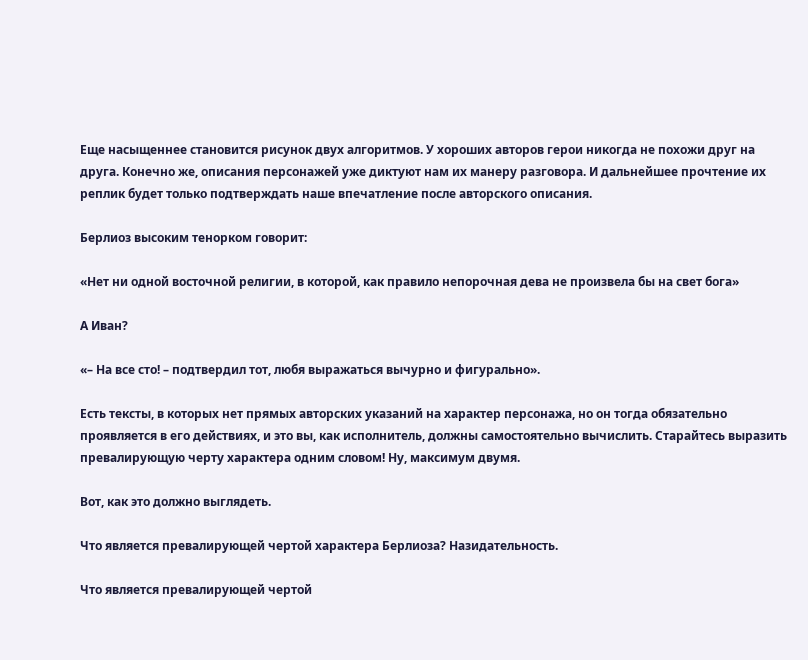Еще насыщеннее становится рисунок двух алгоритмов. У хороших авторов герои никогда не похожи друг на друга. Конечно же, описания персонажей уже диктуют нам их манеру разговора. И дальнейшее прочтение их реплик будет только подтверждать наше впечатление после авторского описания.

Берлиоз высоким тенорком говорит:

«Нет ни одной восточной религии, в которой, как правило непорочная дева не произвела бы на свет бога»

А Иван?

«– На все сто! – подтвердил тот, любя выражаться вычурно и фигурально».

Есть тексты, в которых нет прямых авторских указаний на характер персонажа, но он тогда обязательно проявляется в его действиях, и это вы, как исполнитель, должны самостоятельно вычислить. Старайтесь выразить превалирующую черту характера одним словом! Ну, максимум двумя.

Вот, как это должно выглядеть.

Что является превалирующей чертой характера Берлиоза? Назидательность.

Что является превалирующей чертой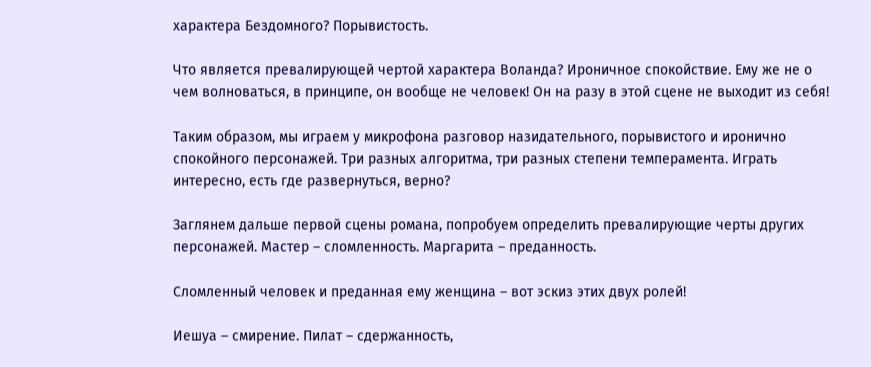характера Бездомного? Порывистость.

Что является превалирующей чертой характера Воланда? Ироничное спокойствие. Ему же не о чем волноваться, в принципе, он вообще не человек! Он на разу в этой сцене не выходит из себя!

Таким образом, мы играем у микрофона разговор назидательного, порывистого и иронично спокойного персонажей. Три разных алгоритма, три разных степени темперамента. Играть интересно, есть где развернуться, верно?

Заглянем дальше первой сцены романа, попробуем определить превалирующие черты других персонажей. Мастер – сломленность. Маргарита – преданность.

Сломленный человек и преданная ему женщина – вот эскиз этих двух ролей!

Иешуа – смирение. Пилат – сдержанность,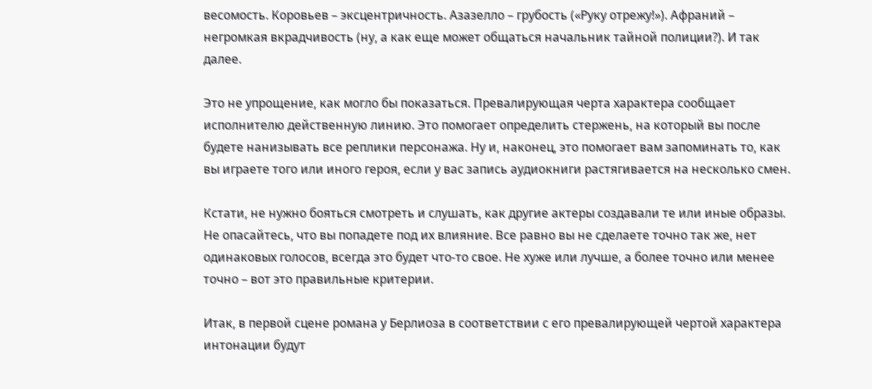весомость. Коровьев – эксцентричность. Азазелло – грубость («Руку отрежу!»). Афраний – негромкая вкрадчивость (ну, а как еще может общаться начальник тайной полиции?). И так далее.

Это не упрощение, как могло бы показаться. Превалирующая черта характера сообщает исполнителю действенную линию. Это помогает определить стержень, на который вы после будете нанизывать все реплики персонажа. Ну и, наконец, это помогает вам запоминать то, как вы играете того или иного героя, если у вас запись аудиокниги растягивается на несколько смен.

Кстати, не нужно бояться смотреть и слушать, как другие актеры создавали те или иные образы. Не опасайтесь, что вы попадете под их влияние. Все равно вы не сделаете точно так же, нет одинаковых голосов, всегда это будет что-то свое. Не хуже или лучше, а более точно или менее точно – вот это правильные критерии.

Итак, в первой сцене романа у Берлиоза в соответствии с его превалирующей чертой характера интонации будут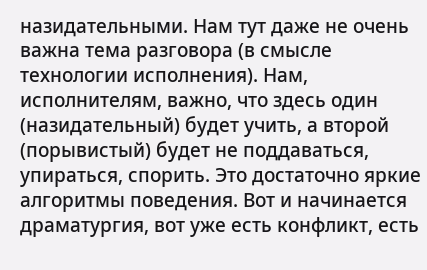назидательными. Нам тут даже не очень важна тема разговора (в смысле технологии исполнения). Нам, исполнителям, важно, что здесь один (назидательный) будет учить, а второй (порывистый) будет не поддаваться, упираться, спорить. Это достаточно яркие алгоритмы поведения. Вот и начинается драматургия, вот уже есть конфликт, есть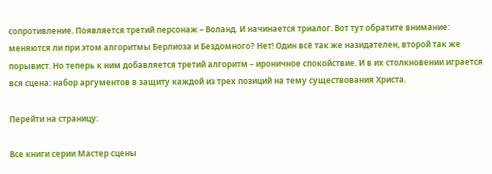сопротивление. Появляется третий персонаж – Воланд. И начинается триалог. Вот тут обратите внимание: меняются ли при этом алгоритмы Берлиоза и Бездомного? Нет! Один всё так же назидателен, второй так же порывист. Но теперь к ним добавляется третий алгоритм – ироничное спокойствие. И в их столкновении играется вся сцена: набор аргументов в защиту каждой из трех позиций на тему существования Христа.

Перейти на страницу:

Все книги серии Мастер сцены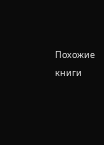Похожие книги